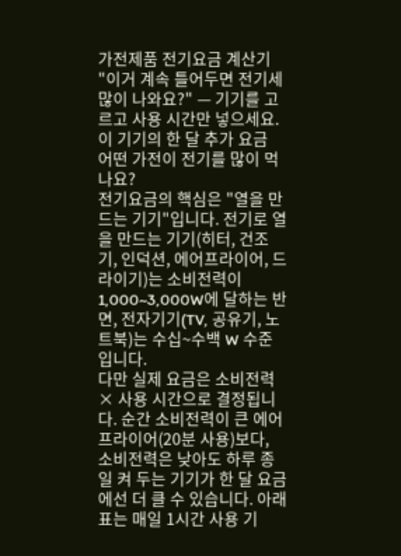가전제품 전기요금 계산기
"이거 계속 틀어두면 전기세 많이 나와요?" — 기기를 고르고 사용 시간만 넣으세요.
이 기기의 한 달 추가 요금
어떤 가전이 전기를 많이 먹나요?
전기요금의 핵심은 "열을 만드는 기기"입니다. 전기로 열을 만드는 기기(히터, 건조기, 인덕션, 에어프라이어, 드라이기)는 소비전력이 1,000~3,000W에 달하는 반면, 전자기기(TV, 공유기, 노트북)는 수십~수백 W 수준입니다.
다만 실제 요금은 소비전력 × 사용 시간으로 결정됩니다. 순간 소비전력이 큰 에어프라이어(20분 사용)보다, 소비전력은 낮아도 하루 종일 켜 두는 기기가 한 달 요금에선 더 클 수 있습니다. 아래 표는 매일 1시간 사용 기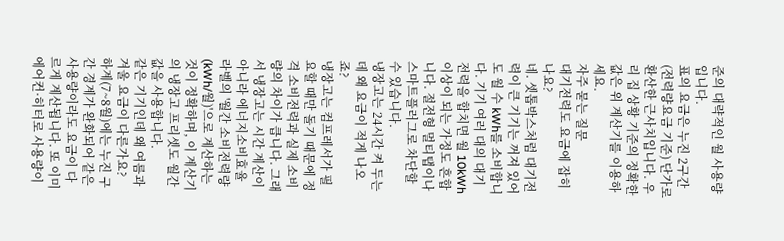준의 대략적인 월 사용량입니다.
표의 요금은 누진 2구간(전력량요금 기준) 단가로 환산한 근사치입니다. 우리 집 상황 기준의 정확한 값은 위 계산기를 이용하세요.
자주 묻는 질문
대기전력도 요금에 잡히나요?
네. 셋톱박스처럼 대기전력이 큰 기기는 꺼져 있어도 월 수 kWh를 소비합니다. 기기 여러 대의 대기전력을 합치면 월 10kWh 이상이 되는 가정도 흔합니다. 절전형 멀티탭이나 스마트플러그로 차단할 수 있습니다.
냉장고는 24시간 켜 두는데 왜 요금이 적게 나오죠?
냉장고는 컴프레서가 필요할 때만 돌기 때문에 정격 소비전력과 실제 소비량의 차이가 큽니다. 그래서 냉장고는 시간 계산이 아니라 에너지소비효율 라벨의 '월간 소비전력량(kWh/월)'으로 계산하는 것이 정확하며, 이 계산기의 냉장고 프리셋도 월간 값을 사용합니다.
같은 기기인데 왜 여름과 겨울 요금이 다른가요?
하계(7~8월)에는 누진 구간 경계가 완화되어 같은 사용량이라도 요금이 다르게 계산됩니다. 또 이미 에어컨·히터로 사용량이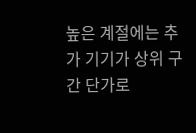높은 계절에는 추가 기기가 상위 구간 단가로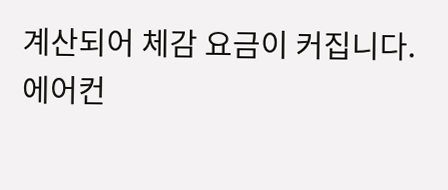계산되어 체감 요금이 커집니다.
에어컨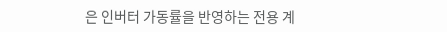은 인버터 가동률을 반영하는 전용 계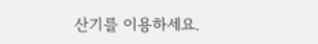산기를 이용하세요.